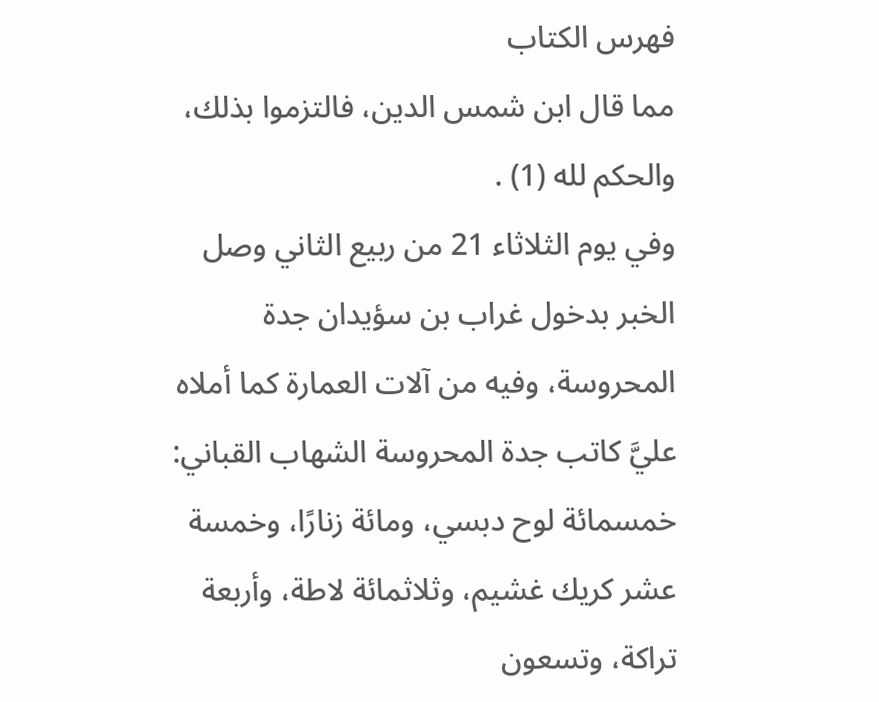فهرس الكتاب
مما قال ابن شمس الدين، فالتزموا بذلك، والحكم لله (1) .
وفي يوم الثلاثاء 21 من ربيع الثاني وصل الخبر بدخول غراب بن سؤيدان جدة المحروسة، وفيه من آلات العمارة كما أملاه عليَّ كاتب جدة المحروسة الشهاب القباني: خمسمائة لوح دبسي، ومائة زنارًا، وخمسة عشر كريك غشيم، وثلاثمائة لاطة، وأربعة تراكة، وتسعون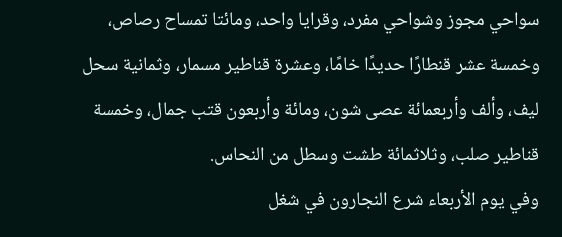سواحي مجوز وشواحي مفرد، وقرايا واحد، ومائتا تمساح رصاص، وخمسة عشر قنطارًا حديدًا خامًا، وعشرة قناطير مسمار، وثمانية سحل ليف، وألف وأربعمائة عصى شون، ومائة وأربعون قتب جمال، وخمسة قناطير صلب، وثلاثمائة طشت وسطل من النحاس.
وفي يوم الأربعاء شرع النجارون في شغل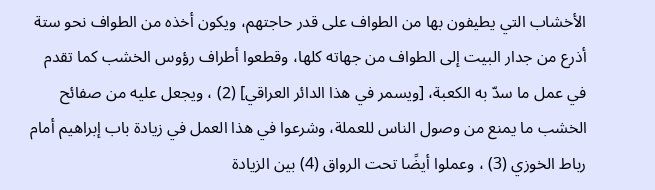الأخشاب التي يطيفون بها من الطواف على قدر حاجتهم، ويكون أخذه من الطواف نحو ستة أذرع من جدار البيت إلى الطواف من جهاته كلها، وقطعوا أطراف رؤوس الخشب كما تقدم في عمل ما سدّ به الكعبة، [ويسمر في هذا الدائر العراقي] (2) ، ويجعل عليه من صفائح الخشب ما يمنع من وصول الناس للعملة، وشرعوا في هذا العمل في زيادة باب إبراهيم أمام رباط الخوزي (3) ، وعملوا أيضًا تحت الرواق (4) بين الزيادة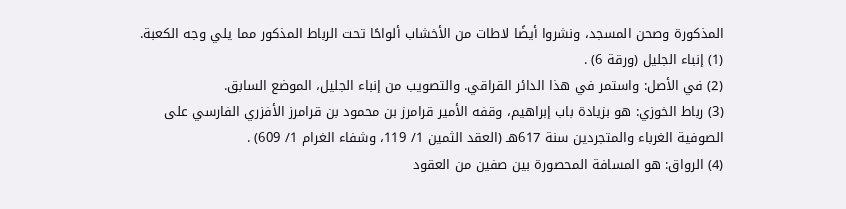المذكورة وصحن المسجد، ونشروا أيضًا لاطات من الأخشاب ألواحًا تحت الرباط المذكور مما يلي وجه الكعبة.
(1) إنباء الجليل (ورقة 6) .
(2) في الأصل: واستمر في هذا الدائر القراقي. والتصويب من إنباء الجليل، الموضع السابق.
(3) رباط الخوزي: هو بزيادة باب إبراهيم، وقفه الأمير قرامرز بن محمود بن قرامرز الأفزري الفارسي على الصوفية الغرباء والمتجردين سنة 617هـ (العقد الثمين 1/ 119، وشفاء الغرام 1/ 609) .
(4) الرواق: هو المسافة المحصورة بين صفين من العقود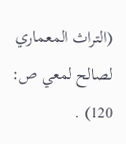(التراث المعماري لصالح لمعي ص: 120) .